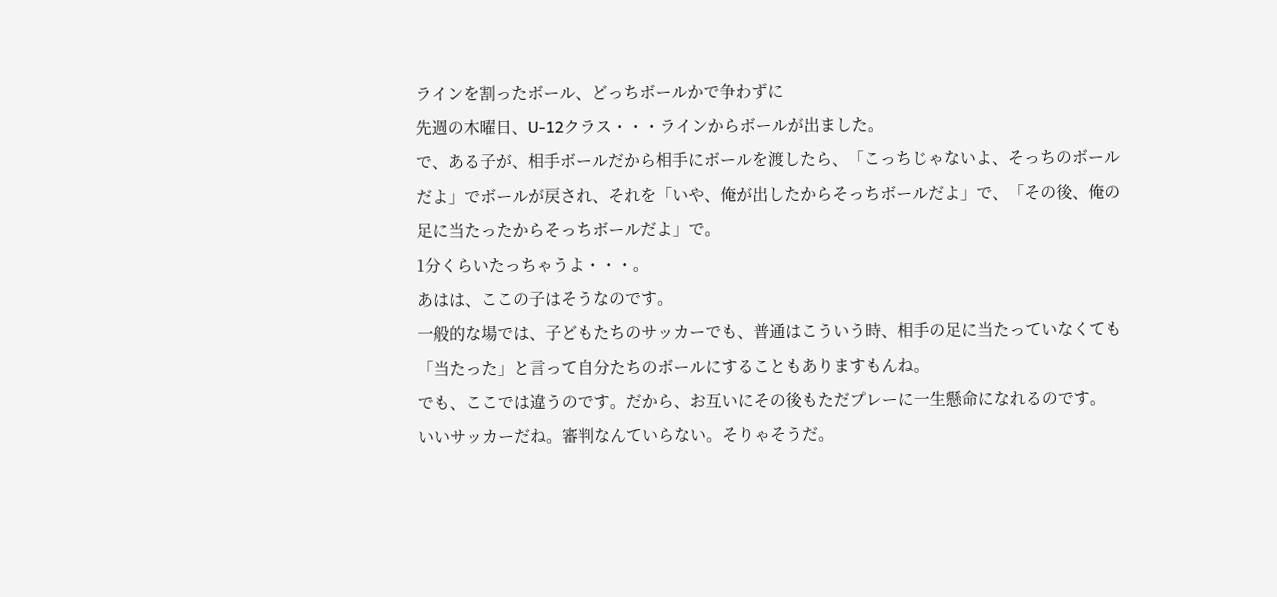ラインを割ったボール、どっちボールかで争わずに
先週の木曜日、U-12クラス・・・ラインからボールが出ました。
で、ある子が、相手ボールだから相手にボールを渡したら、「こっちじゃないよ、そっちのボールだよ」でボールが戻され、それを「いや、俺が出したからそっちボールだよ」で、「その後、俺の足に当たったからそっちボールだよ」で。
1分くらいたっちゃうよ・・・。
あはは、ここの子はそうなのです。
一般的な場では、子どもたちのサッカーでも、普通はこういう時、相手の足に当たっていなくても「当たった」と言って自分たちのボールにすることもありますもんね。
でも、ここでは違うのです。だから、お互いにその後もただプレーに一生懸命になれるのです。
いいサッカーだね。審判なんていらない。そりゃそうだ。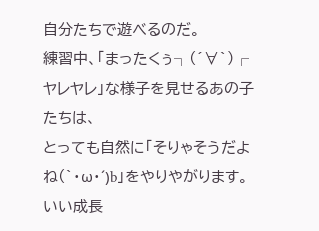自分たちで遊べるのだ。
練習中、「まったくぅ┐(´∀`)┌ヤレヤレ」な様子を見せるあの子たちは、
とっても自然に「そりゃそうだよね(`・ω・´)b」をやりやがります。
いい成長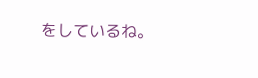をしているね。